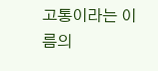고통이라는 이름의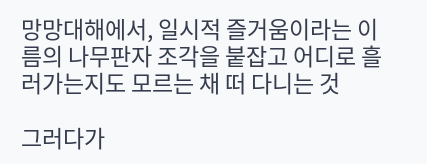망망대해에서, 일시적 즐거움이라는 이름의 나무판자 조각을 붙잡고 어디로 흘러가는지도 모르는 채 떠 다니는 것

그러다가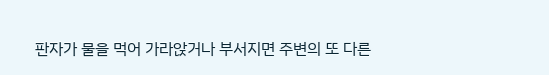판자가 물을 먹어 가라앉거나 부서지면 주변의 또 다른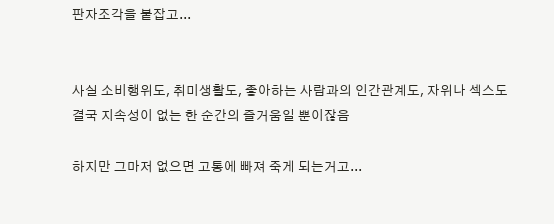판자조각을 붙잡고...


사실 소비행위도, 취미생활도, 좋아하는 사람과의 인간관계도, 자위나 섹스도 결국 지속성이 없는 한 순간의 즐거움일 뿐이잖음

하지만 그마저 없으면 고통에 빠져 죽게 되는거고...